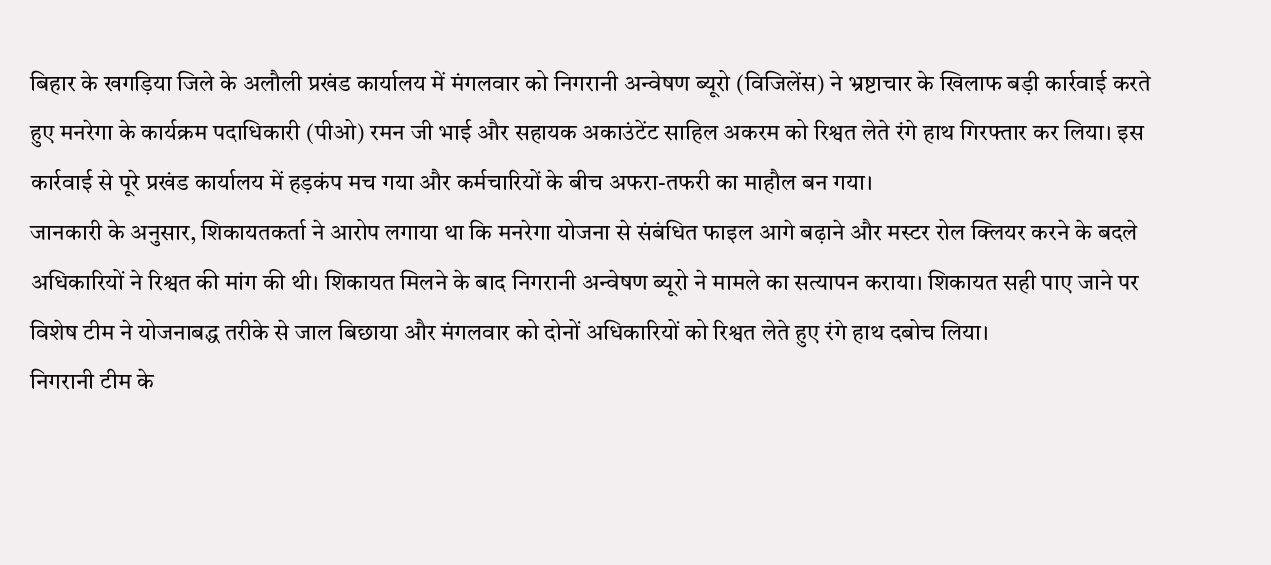बिहार के खगड़िया जिले के अलौली प्रखंड कार्यालय में मंगलवार को निगरानी अन्वेषण ब्यूरो (विजिलेंस) ने भ्रष्टाचार के खिलाफ बड़ी कार्रवाई करते हुए मनरेगा के कार्यक्रम पदाधिकारी (पीओ) रमन जी भाई और सहायक अकाउंटेंट साहिल अकरम को रिश्वत लेते रंगे हाथ गिरफ्तार कर लिया। इस कार्रवाई से पूरे प्रखंड कार्यालय में हड़कंप मच गया और कर्मचारियों के बीच अफरा-तफरी का माहौल बन गया।
जानकारी के अनुसार, शिकायतकर्ता ने आरोप लगाया था कि मनरेगा योजना से संबंधित फाइल आगे बढ़ाने और मस्टर रोल क्लियर करने के बदले अधिकारियों ने रिश्वत की मांग की थी। शिकायत मिलने के बाद निगरानी अन्वेषण ब्यूरो ने मामले का सत्यापन कराया। शिकायत सही पाए जाने पर विशेष टीम ने योजनाबद्ध तरीके से जाल बिछाया और मंगलवार को दोनों अधिकारियों को रिश्वत लेते हुए रंगे हाथ दबोच लिया।
निगरानी टीम के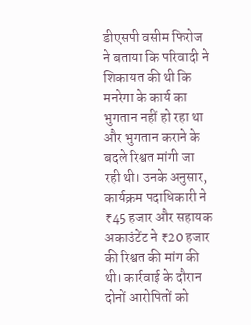डीएसपी वसीम फिरोज ने बताया कि परिवादी ने शिकायत की थी कि मनरेगा के कार्य का भुगतान नहीं हो रहा था और भुगतान कराने के बदले रिश्वत मांगी जा रही थी। उनके अनुसार, कार्यक्रम पदाधिकारी ने ₹45 हजार और सहायक अकाउंटेंट ने ₹20 हजार की रिश्वत की मांग की थी। कार्रवाई के दौरान दोनों आरोपितों को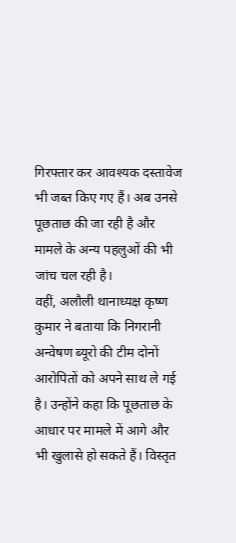गिरफ्तार कर आवश्यक दस्तावेज भी जब्त किए गए हैं। अब उनसे पूछताछ की जा रही है और मामले के अन्य पहलुओं की भी जांच चल रही है।
वहीं, अलौली थानाध्यक्ष कृष्ण कुमार ने बताया कि निगरानी अन्वेषण ब्यूरो की टीम दोनों आरोपितों को अपने साथ ले गई है। उन्होंने कहा कि पूछताछ के आधार पर मामले में आगे और भी खुलासे हो सकते हैं। विस्तृत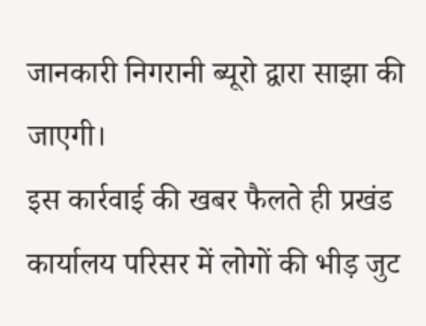जानकारी निगरानी ब्यूरो द्वारा साझा की जाएगी।
इस कार्रवाई की खबर फैलते ही प्रखंड कार्यालय परिसर में लोगों की भीड़ जुट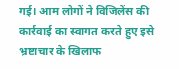गई। आम लोगों ने विजिलेंस की कार्रवाई का स्वागत करते हुए इसे भ्रष्टाचार के खिलाफ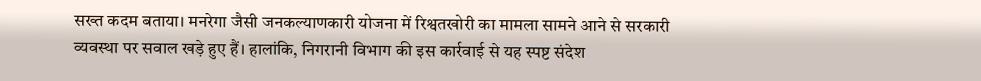सख्त कदम बताया। मनरेगा जैसी जनकल्याणकारी योजना में रिश्वतखोरी का मामला सामने आने से सरकारी व्यवस्था पर सवाल खड़े हुए हैं। हालांकि, निगरानी विभाग की इस कार्रवाई से यह स्पष्ट संदेश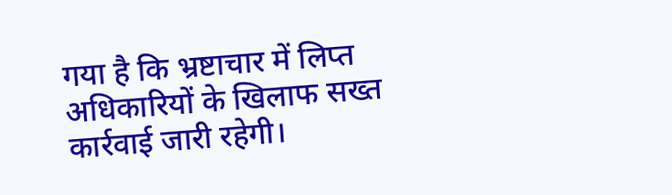गया है कि भ्रष्टाचार में लिप्त अधिकारियों के खिलाफ सख्त कार्रवाई जारी रहेगी।